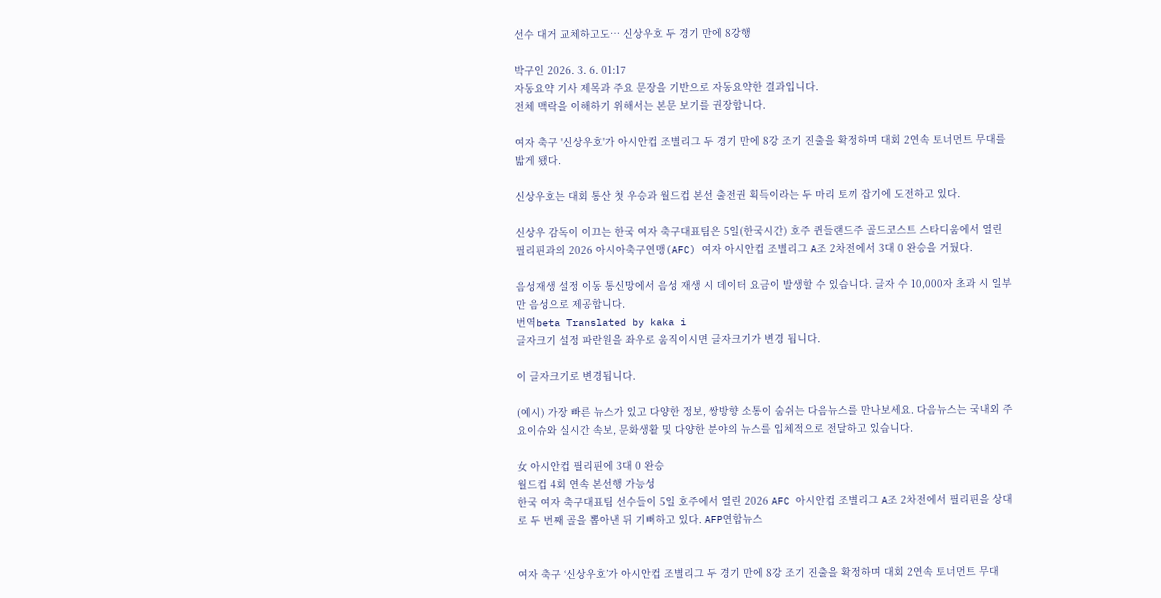선수 대거 교체하고도… 신상우호 두 경기 만에 8강행

박구인 2026. 3. 6. 01:17
자동요약 기사 제목과 주요 문장을 기반으로 자동요약한 결과입니다.
전체 맥락을 이해하기 위해서는 본문 보기를 권장합니다.

여자 축구 '신상우호'가 아시안컵 조별리그 두 경기 만에 8강 조기 진출을 확정하며 대회 2연속 토너먼트 무대를 밟게 됐다.

신상우호는 대회 통산 첫 우승과 월드컵 본선 출전권 획득이라는 두 마리 토끼 잡기에 도전하고 있다.

신상우 감독이 이끄는 한국 여자 축구대표팀은 5일(한국시간) 호주 퀸들랜드주 골드코스트 스타디움에서 열린 필리핀과의 2026 아시아축구연맹(AFC) 여자 아시안컵 조별리그 A조 2차전에서 3대 0 완승을 거뒀다.

음성재생 설정 이동 통신망에서 음성 재생 시 데이터 요금이 발생할 수 있습니다. 글자 수 10,000자 초과 시 일부만 음성으로 제공합니다.
번역beta Translated by kaka i
글자크기 설정 파란원을 좌우로 움직이시면 글자크기가 변경 됩니다.

이 글자크기로 변경됩니다.

(예시) 가장 빠른 뉴스가 있고 다양한 정보, 쌍방향 소통이 숨쉬는 다음뉴스를 만나보세요. 다음뉴스는 국내외 주요이슈와 실시간 속보, 문화생활 및 다양한 분야의 뉴스를 입체적으로 전달하고 있습니다.

女 아시안컵 필리핀에 3대 0 완승
월드컵 4회 연속 본선행 가능성
한국 여자 축구대표팀 선수들이 5일 호주에서 열린 2026 AFC 아시안컵 조별리그 A조 2차전에서 필리핀을 상대로 두 번째 골을 뽑아낸 뒤 기뻐하고 있다. AFP연합뉴스


여자 축구 ‘신상우호’가 아시안컵 조별리그 두 경기 만에 8강 조기 진출을 확정하며 대회 2연속 토너먼트 무대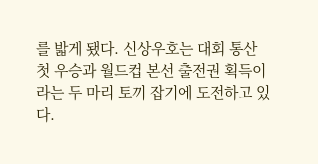를 밟게 됐다. 신상우호는 대회 통산 첫 우승과 월드컵 본선 출전권 획득이라는 두 마리 토끼 잡기에 도전하고 있다.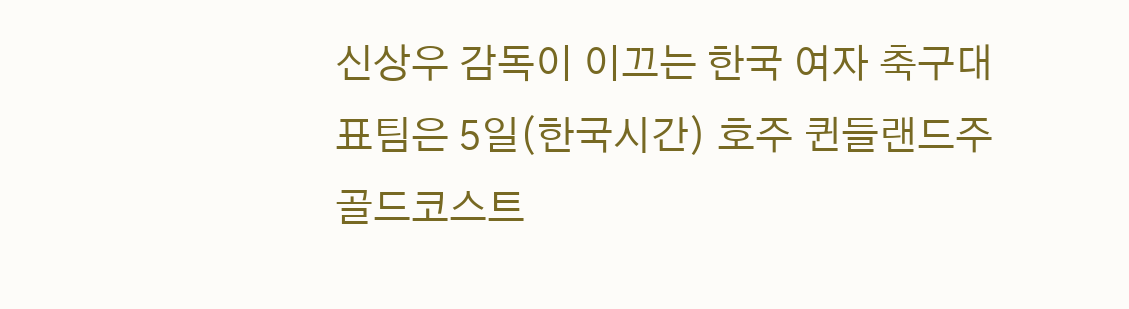신상우 감독이 이끄는 한국 여자 축구대표팀은 5일(한국시간) 호주 퀸들랜드주 골드코스트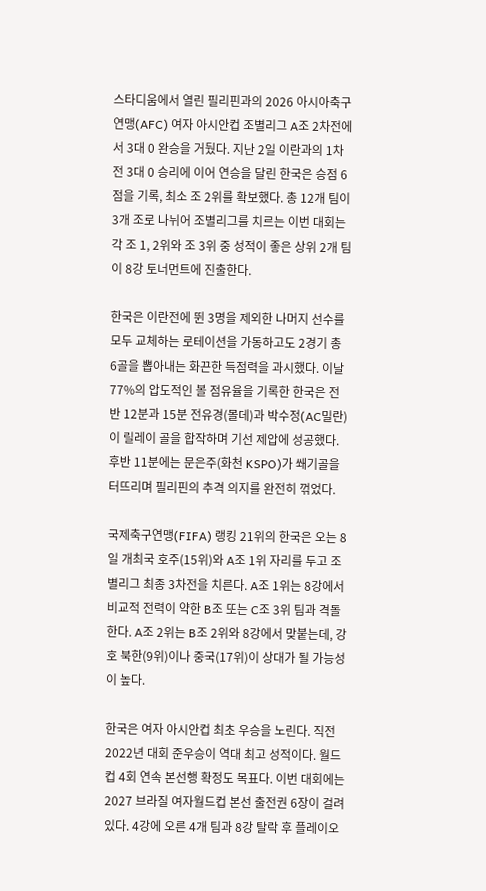스타디움에서 열린 필리핀과의 2026 아시아축구연맹(AFC) 여자 아시안컵 조별리그 A조 2차전에서 3대 0 완승을 거뒀다. 지난 2일 이란과의 1차전 3대 0 승리에 이어 연승을 달린 한국은 승점 6점을 기록, 최소 조 2위를 확보했다. 총 12개 팀이 3개 조로 나뉘어 조별리그를 치르는 이번 대회는 각 조 1, 2위와 조 3위 중 성적이 좋은 상위 2개 팀이 8강 토너먼트에 진출한다.

한국은 이란전에 뛴 3명을 제외한 나머지 선수를 모두 교체하는 로테이션을 가동하고도 2경기 총 6골을 뽑아내는 화끈한 득점력을 과시했다. 이날 77%의 압도적인 볼 점유율을 기록한 한국은 전반 12분과 15분 전유경(몰데)과 박수정(AC밀란)이 릴레이 골을 합작하며 기선 제압에 성공했다. 후반 11분에는 문은주(화천 KSPO)가 쐐기골을 터뜨리며 필리핀의 추격 의지를 완전히 꺾었다.

국제축구연맹(FIFA) 랭킹 21위의 한국은 오는 8일 개최국 호주(15위)와 A조 1위 자리를 두고 조별리그 최종 3차전을 치른다. A조 1위는 8강에서 비교적 전력이 약한 B조 또는 C조 3위 팀과 격돌한다. A조 2위는 B조 2위와 8강에서 맞붙는데, 강호 북한(9위)이나 중국(17위)이 상대가 될 가능성이 높다.

한국은 여자 아시안컵 최초 우승을 노린다. 직전 2022년 대회 준우승이 역대 최고 성적이다. 월드컵 4회 연속 본선행 확정도 목표다. 이번 대회에는 2027 브라질 여자월드컵 본선 출전권 6장이 걸려 있다. 4강에 오른 4개 팀과 8강 탈락 후 플레이오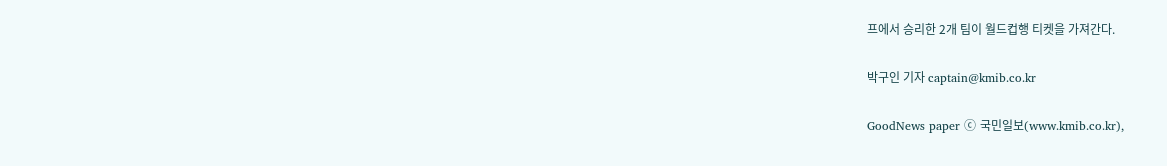프에서 승리한 2개 팀이 월드컵행 티켓을 가져간다.

박구인 기자 captain@kmib.co.kr

GoodNews paper ⓒ 국민일보(www.kmib.co.kr),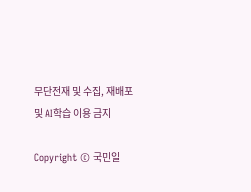무단전재 및 수집, 재배포 및 AI학습 이용 금지

Copyright © 국민일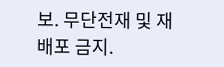보. 무단전재 및 재배포 금지.